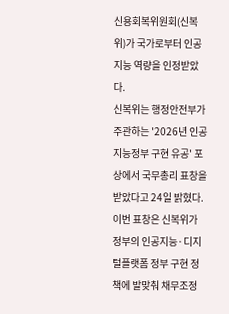신용회복위원회(신복위)가 국가로부터 인공지능 역량을 인정받았다.
신복위는 행정안전부가 주관하는 '2026년 인공지능정부 구현 유공' 포상에서 국무총리 표창을 받았다고 24일 밝혔다.
이번 표창은 신복위가 정부의 인공지능·디지털플랫폼 정부 구현 정책에 발맞춰 채무조정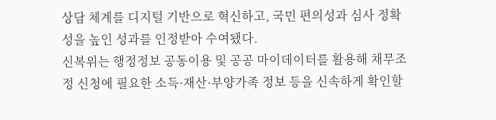상담 체계를 디지털 기반으로 혁신하고, 국민 편의성과 심사 정확성을 높인 성과를 인정받아 수여됐다.
신복위는 행정정보 공동이용 및 공공 마이데이터를 활용해 채무조정 신청에 필요한 소득·재산·부양가족 정보 등을 신속하게 확인할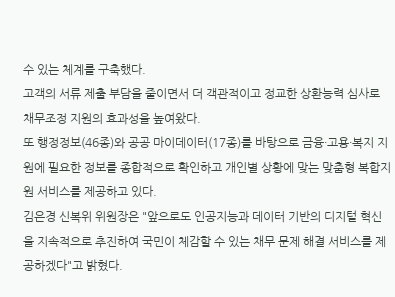수 있는 체계를 구축했다.
고객의 서류 제출 부담을 줄이면서 더 객관적이고 정교한 상환능력 심사로 채무조정 지원의 효과성을 높여왔다.
또 행정정보(46종)와 공공 마이데이터(17종)를 바탕으로 금융·고용·복지 지원에 필요한 정보를 종합적으로 확인하고 개인별 상황에 맞는 맞춤형 복합지원 서비스를 제공하고 있다.
김은경 신복위 위원장은 "앞으로도 인공지능과 데이터 기반의 디지털 혁신을 지속적으로 추진하여 국민이 체감할 수 있는 채무 문제 해결 서비스를 제공하겠다"고 밝혔다.